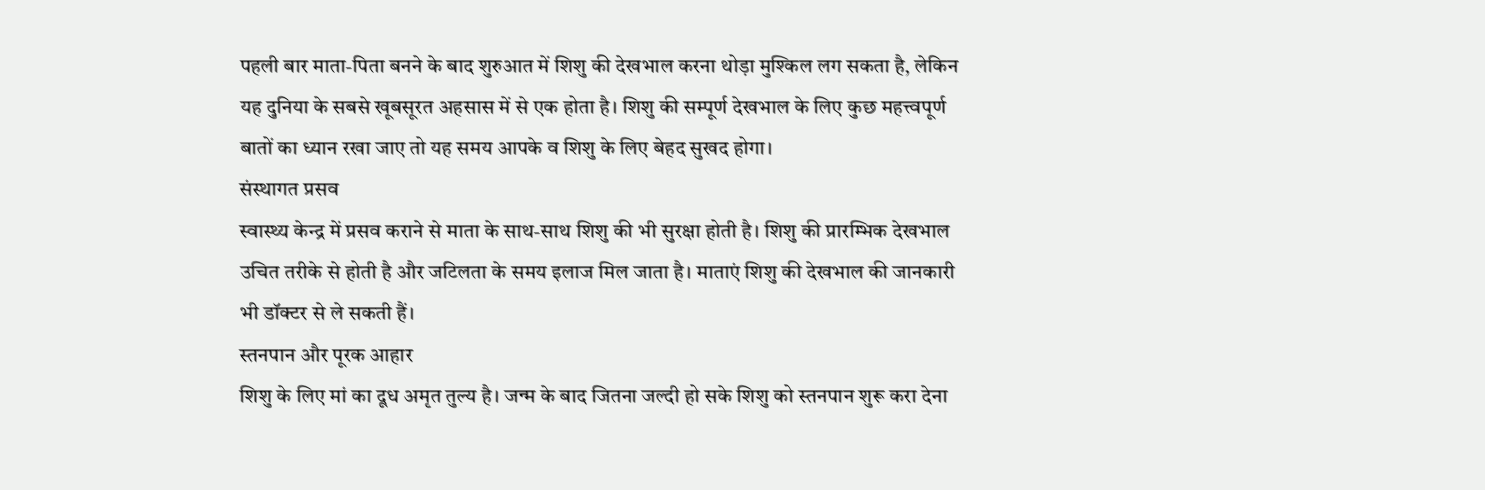पहली बार माता-पिता बनने के बाद शुरुआत में शिशु की देखभाल करना थोड़ा मुश्किल लग सकता है, लेकिन यह दुनिया के सबसे खूबसूरत अहसास में से एक होता है। शिशु की सम्पूर्ण देखभाल के लिए कुछ महत्त्वपूर्ण बातों का ध्यान रखा जाए तो यह समय आपके व शिशु के लिए बेहद सुखद होगा।
संस्थागत प्रसव
स्वास्थ्य केन्द्र में प्रसव कराने से माता के साथ-साथ शिशु की भी सुरक्षा होती है। शिशु की प्रारम्भिक देखभाल उचित तरीके से होती है और जटिलता के समय इलाज मिल जाता है। माताएं शिशु की देखभाल की जानकारी भी डॉक्टर से ले सकती हैं।
स्तनपान और पूरक आहार
शिशु के लिए मां का दूध अमृत तुल्य है। जन्म के बाद जितना जल्दी हो सके शिशु को स्तनपान शुरू करा देना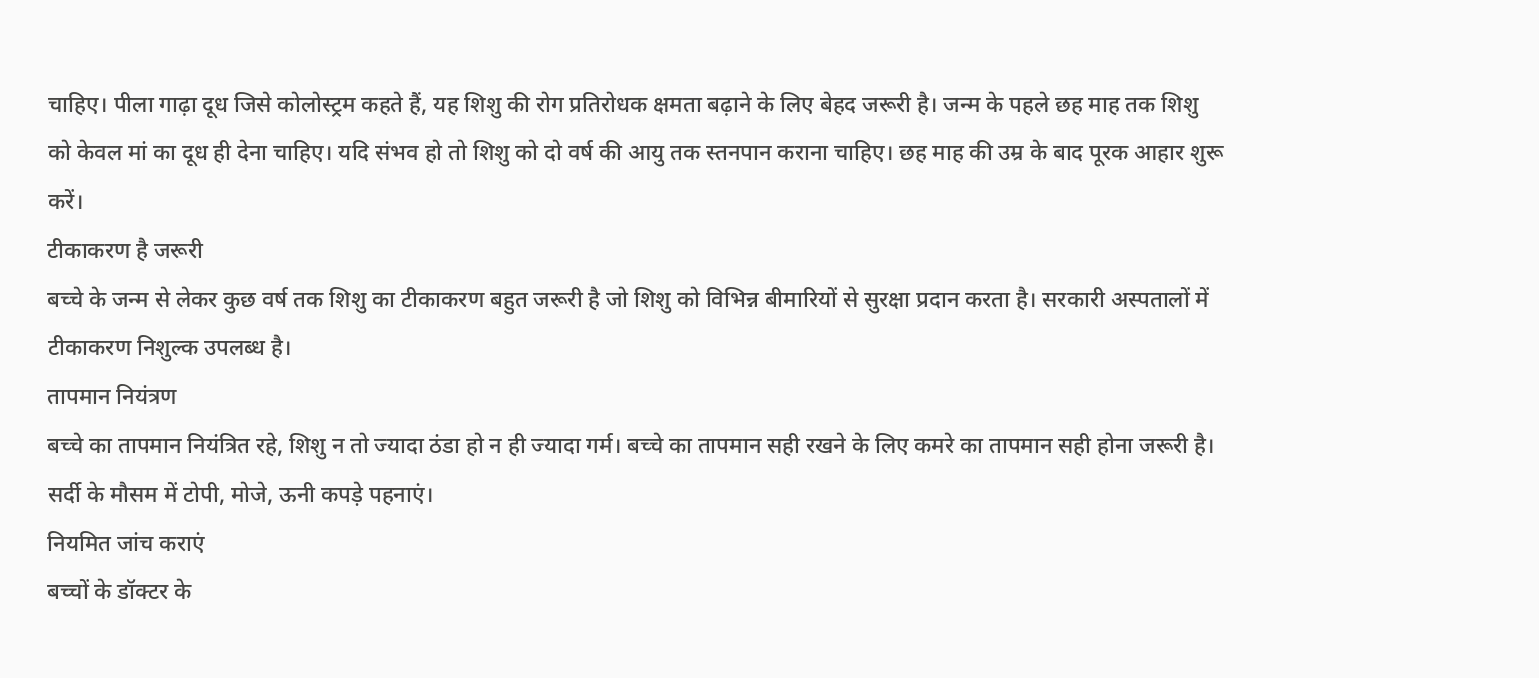चाहिए। पीला गाढ़ा दूध जिसे कोलोस्ट्रम कहते हैं, यह शिशु की रोग प्रतिरोधक क्षमता बढ़ाने के लिए बेहद जरूरी है। जन्म के पहले छह माह तक शिशु को केवल मां का दूध ही देना चाहिए। यदि संभव हो तो शिशु को दो वर्ष की आयु तक स्तनपान कराना चाहिए। छह माह की उम्र के बाद पूरक आहार शुरू करें।
टीकाकरण है जरूरी
बच्चे के जन्म से लेकर कुछ वर्ष तक शिशु का टीकाकरण बहुत जरूरी है जो शिशु को विभिन्न बीमारियों से सुरक्षा प्रदान करता है। सरकारी अस्पतालों में टीकाकरण निशुल्क उपलब्ध है।
तापमान नियंत्रण
बच्चे का तापमान नियंत्रित रहे, शिशु न तो ज्यादा ठंडा हो न ही ज्यादा गर्म। बच्चे का तापमान सही रखने के लिए कमरे का तापमान सही होना जरूरी है। सर्दी के मौसम में टोपी, मोजे, ऊनी कपड़े पहनाएं।
नियमित जांच कराएं
बच्चों के डॉक्टर के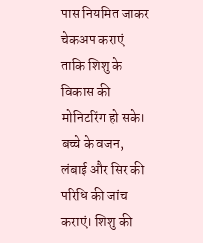पास नियमित जाकर चेकअप कराएं ताकि शिशु के विकास की मोनिटरिंग हो सके। बच्चे के वजन, लंबाई और सिर की परिधि की जांच कराएं। शिशु की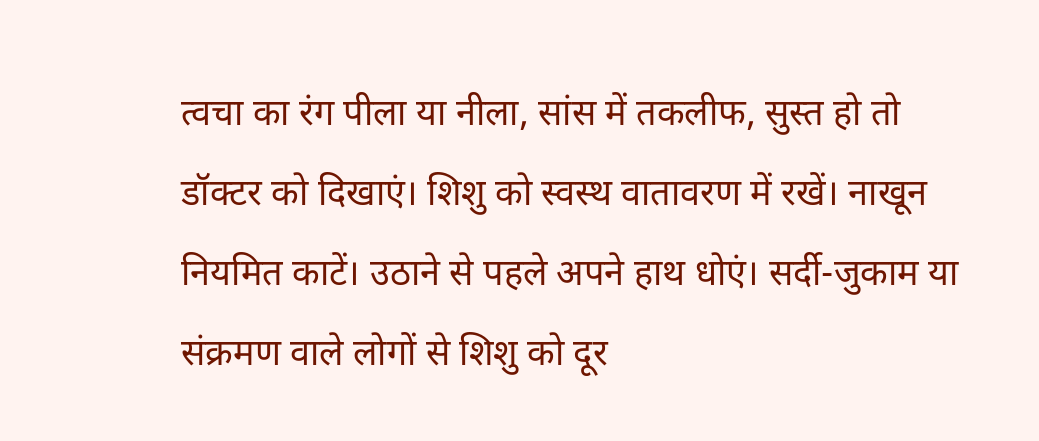त्वचा का रंग पीला या नीला, सांस में तकलीफ, सुस्त हो तो डॉक्टर को दिखाएं। शिशु को स्वस्थ वातावरण में रखें। नाखून नियमित काटें। उठाने से पहले अपने हाथ धोएं। सर्दी-जुकाम या संक्रमण वाले लोगों से शिशु को दूर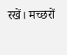रखें। मच्छरों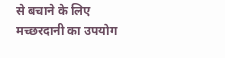से बचाने के लिए मच्छरदानी का उपयोग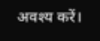अवश्य करें।